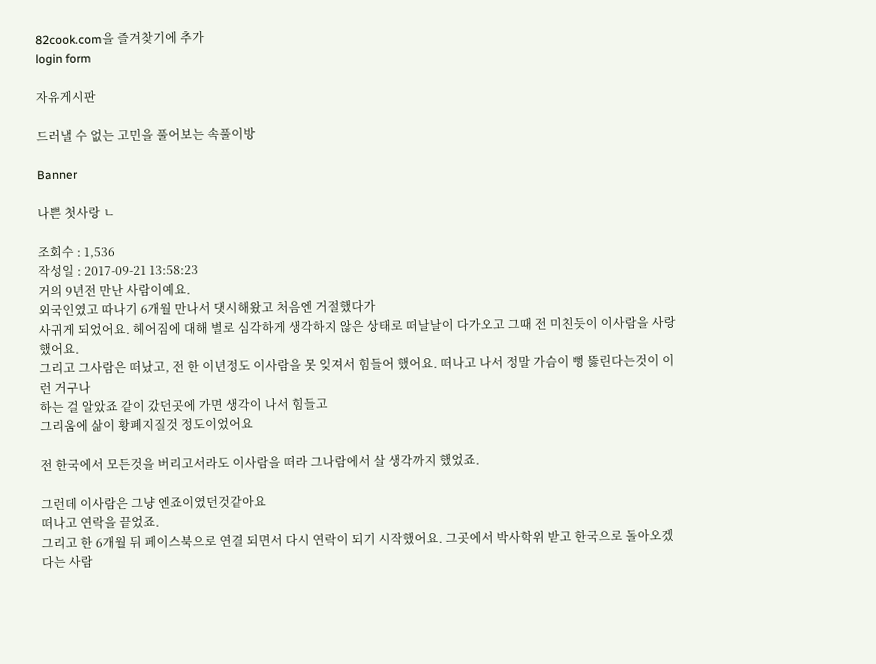82cook.com을 즐겨찾기에 추가
login form

자유게시판

드러낼 수 없는 고민을 풀어보는 속풀이방

Banner

나쁜 첫사랑 ㄴ

조회수 : 1,536
작성일 : 2017-09-21 13:58:23
거의 9년전 만난 사람이예요.
외국인였고 따나기 6개월 만나서 댓시해왔고 처음엔 거절했다가
사귀게 되었어요. 헤어짐에 대해 별로 심각하게 생각하지 않은 상태로 떠날날이 다가오고 그때 전 미친듯이 이사람을 사랑했어요.
그리고 그사람은 떠났고, 전 한 이년정도 이사람을 못 잊져서 힘들어 했어요. 떠나고 나서 정말 가슴이 뻥 뚫린다는것이 이런 거구나
하는 걸 알았죠 같이 갔던곳에 가면 생각이 나서 힘들고
그리움에 삶이 황폐지질것 정도이었어요

전 한국에서 모든것을 버리고서라도 이사람을 떠라 그나람에서 살 생각까지 했었죠.

그런데 이사람은 그냥 엔죠이였던것같아요
떠나고 연락을 끝었죠.
그리고 한 6개월 뒤 페이스북으로 연결 되면서 다시 연락이 되기 시작했어요. 그곳에서 박사학위 받고 한국으로 돌아오겠다는 사람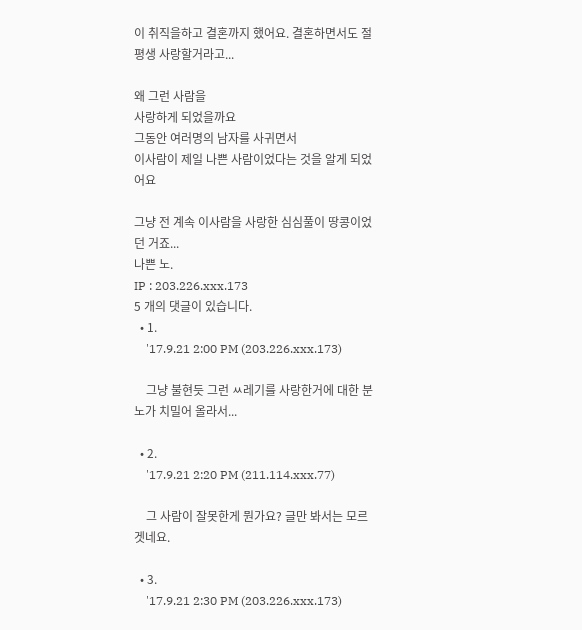이 취직을하고 결혼까지 했어요. 결혼하면서도 절 평생 사랑할거라고...

왜 그런 사람을
사랑하게 되었을까요
그동안 여러명의 남자를 사귀면서
이사람이 제일 나쁜 사람이었다는 것을 알게 되었어요

그냥 전 계속 이사람을 사랑한 심심풀이 땅콩이었던 거죠...
나쁜 노.
IP : 203.226.xxx.173
5 개의 댓글이 있습니다.
  • 1.
    '17.9.21 2:00 PM (203.226.xxx.173)

    그냥 불현듯 그런 ㅆ레기를 사랑한거에 대한 분노가 치밀어 올라서...

  • 2.
    '17.9.21 2:20 PM (211.114.xxx.77)

    그 사람이 잘못한게 뭔가요? 글만 봐서는 모르겟네요.

  • 3.
    '17.9.21 2:30 PM (203.226.xxx.173)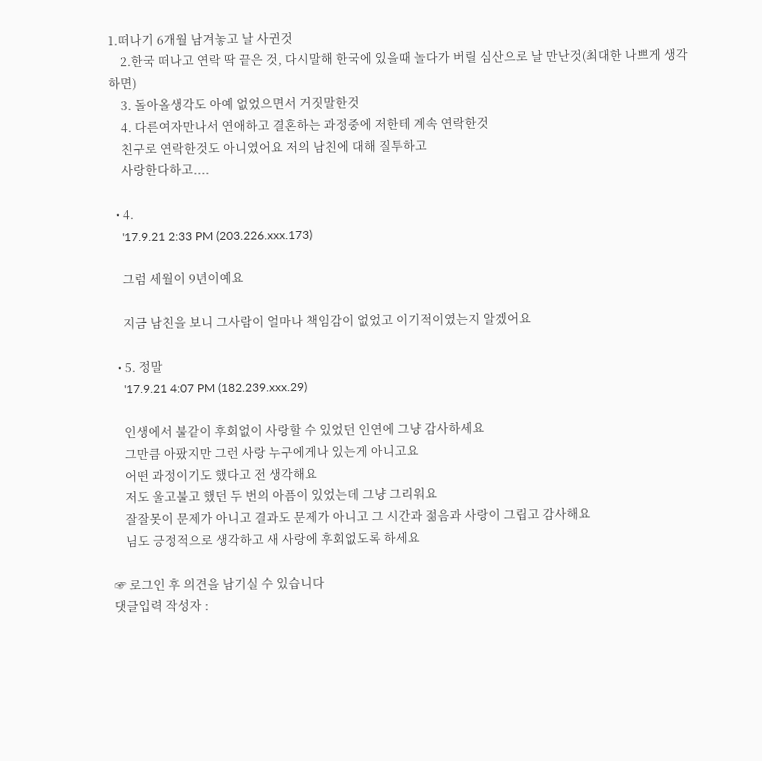1.떠나기 6개월 남겨놓고 날 사귄것
    2.한국 떠나고 연락 딱 끝은 것, 다시말해 한국에 있을때 놀다가 버릴 심산으로 날 만난것(최대한 나쁘게 생각하면)
    3. 돌아올생각도 아예 없었으면서 거짓말한것
    4. 다른여자만나서 연애하고 결혼하는 과정중에 저한테 계속 연락한것
    친구로 연락한것도 아니였어요 저의 남친에 대해 질투하고
    사랑한다하고....

  • 4.
    '17.9.21 2:33 PM (203.226.xxx.173)

    그럼 세월이 9년이예요

    지금 남친을 보니 그사람이 얼마나 책임감이 없었고 이기적이였는지 알겠어요

  • 5. 정말
    '17.9.21 4:07 PM (182.239.xxx.29)

    인생에서 불같이 후회없이 사랑할 수 있었던 인연에 그냥 감사하세요
    그만큼 아팠지만 그런 사랑 누구에게나 있는게 아니고요
    어떤 과정이기도 했다고 전 생각해요
    저도 울고불고 했던 두 번의 아픔이 있었는데 그냥 그리워요
    잘잘못이 문제가 아니고 결과도 문제가 아니고 그 시간과 젊음과 사랑이 그립고 감사해요
    님도 긍정적으로 생각하고 새 사랑에 후회없도록 하세요

☞ 로그인 후 의견을 남기실 수 있습니다
댓글입력 작성자 :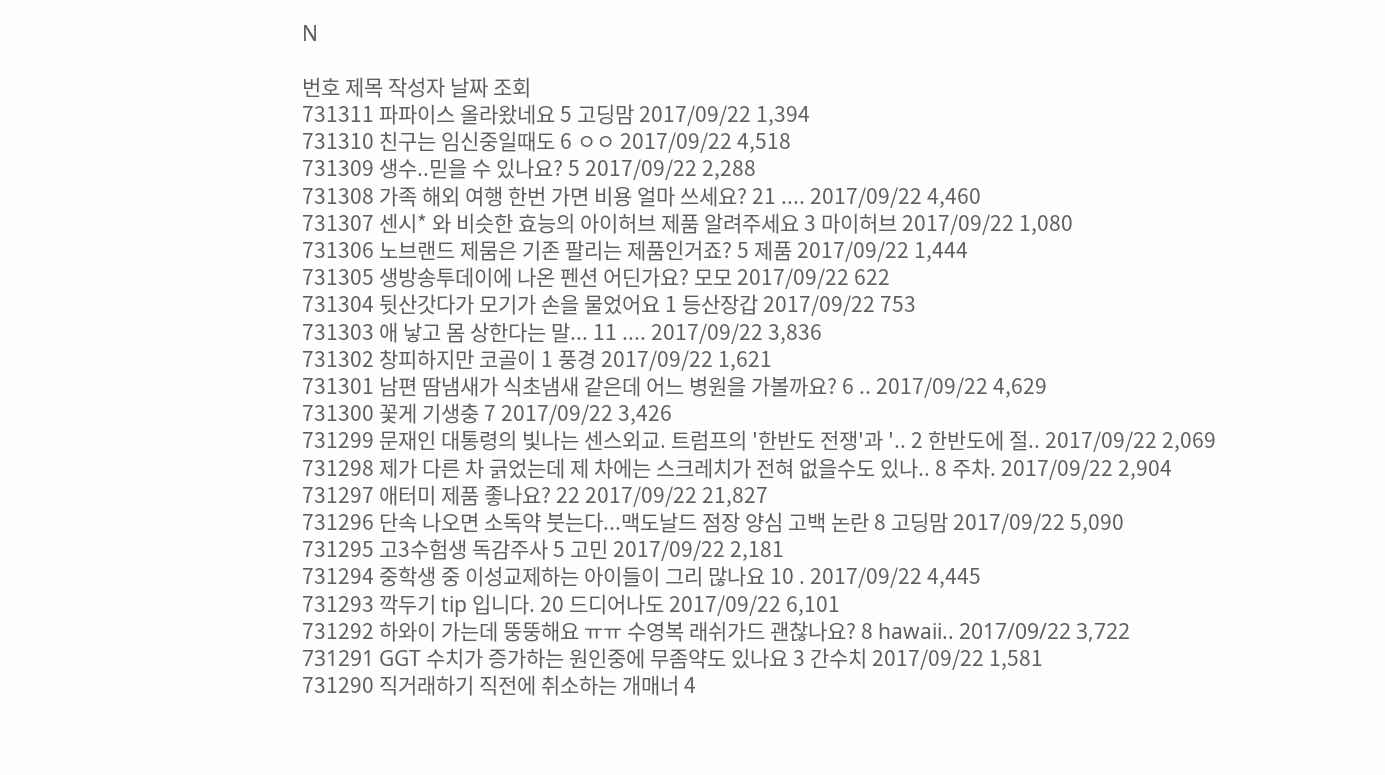N

번호 제목 작성자 날짜 조회
731311 파파이스 올라왔네요 5 고딩맘 2017/09/22 1,394
731310 친구는 임신중일때도 6 ㅇㅇ 2017/09/22 4,518
731309 생수..믿을 수 있나요? 5 2017/09/22 2,288
731308 가족 해외 여행 한번 가면 비용 얼마 쓰세요? 21 .... 2017/09/22 4,460
731307 센시* 와 비슷한 효능의 아이허브 제품 알려주세요 3 마이허브 2017/09/22 1,080
731306 노브랜드 제뭄은 기존 팔리는 제품인거죠? 5 제품 2017/09/22 1,444
731305 생방송투데이에 나온 펜션 어딘가요? 모모 2017/09/22 622
731304 뒷산갓다가 모기가 손을 물었어요 1 등산장갑 2017/09/22 753
731303 애 낳고 몸 상한다는 말... 11 .... 2017/09/22 3,836
731302 창피하지만 코골이 1 풍경 2017/09/22 1,621
731301 남편 땀냄새가 식초냄새 같은데 어느 병원을 가볼까요? 6 .. 2017/09/22 4,629
731300 꽃게 기생충 7 2017/09/22 3,426
731299 문재인 대통령의 빛나는 센스외교. 트럼프의 '한반도 전쟁'과 '.. 2 한반도에 절.. 2017/09/22 2,069
731298 제가 다른 차 긁었는데 제 차에는 스크레치가 전혀 없을수도 있나.. 8 주차. 2017/09/22 2,904
731297 애터미 제품 좋나요? 22 2017/09/22 21,827
731296 단속 나오면 소독약 붓는다...맥도날드 점장 양심 고백 논란 8 고딩맘 2017/09/22 5,090
731295 고3수험생 독감주사 5 고민 2017/09/22 2,181
731294 중학생 중 이성교제하는 아이들이 그리 많나요 10 . 2017/09/22 4,445
731293 깍두기 tip 입니다. 20 드디어나도 2017/09/22 6,101
731292 하와이 가는데 뚱뚱해요 ㅠㅠ 수영복 래쉬가드 괜찮나요? 8 hawaii.. 2017/09/22 3,722
731291 GGT 수치가 증가하는 원인중에 무좀약도 있나요 3 간수치 2017/09/22 1,581
731290 직거래하기 직전에 취소하는 개매너 4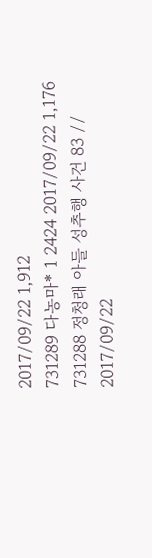2017/09/22 1,912
731289 다농마* 1 2424 2017/09/22 1,176
731288 정청래 아들 성추행 사건 83 // 2017/09/22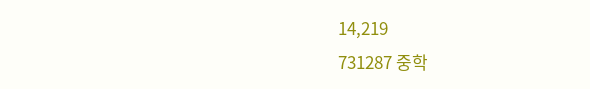14,219
731287 중학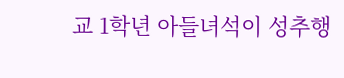교 1학년 아들녀석이 성추행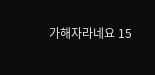가해자라네요 15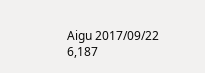Aigu 2017/09/22 6,187